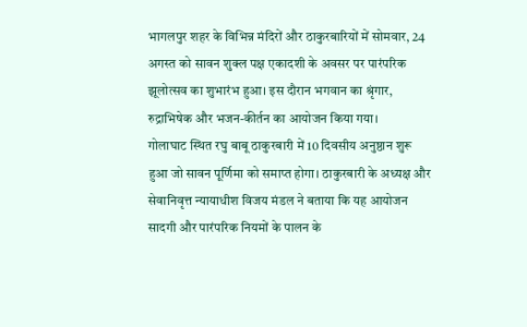भागलपुर शहर के विभिन्न मंदिरों और ठाकुरबारियों में सोमवार, 24 अगस्त को सावन शुक्ल पक्ष एकादशी के अवसर पर पारंपरिक झूलोत्सव का शुभारंभ हुआ। इस दौरान भगवान का श्रृंगार, रुद्राभिषेक और भजन-कीर्तन का आयोजन किया गया।
गोलाघाट स्थित रघु बाबू ठाकुरबारी में 10 दिवसीय अनुष्ठान शुरू हुआ जो सावन पूर्णिमा को समाप्त होगा। ठाकुरबारी के अध्यक्ष और सेवानिवृत्त न्यायाधीश विजय मंडल ने बताया कि यह आयोजन सादगी और पारंपरिक नियमों के पालन के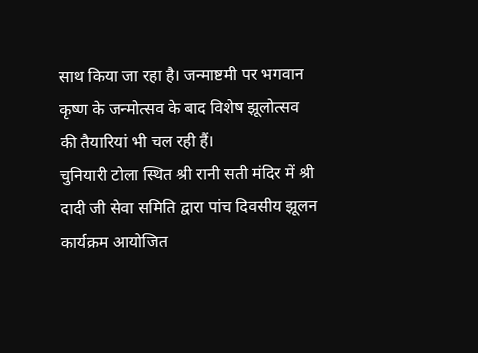साथ किया जा रहा है। जन्माष्टमी पर भगवान कृष्ण के जन्मोत्सव के बाद विशेष झूलोत्सव की तैयारियां भी चल रही हैं।
चुनियारी टोला स्थित श्री रानी सती मंदिर में श्री दादी जी सेवा समिति द्वारा पांच दिवसीय झूलन कार्यक्रम आयोजित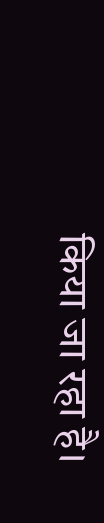किया जा रहा है।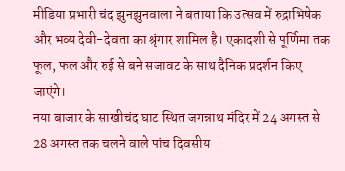मीडिया प्रभारी चंद झुनझुनवाला ने बताया कि उत्सव में रुद्राभिषेक और भव्य देवी-देवता का श्रृंगार शामिल है। एकादशी से पूर्णिमा तक फूल, फल और रुई से बने सजावट के साथ दैनिक प्रदर्शन किए जाएंगे।
नया बाजार के साखीचंद घाट स्थित जगन्नाथ मंदिर में 24 अगस्त से 28 अगस्त तक चलने वाले पांच दिवसीय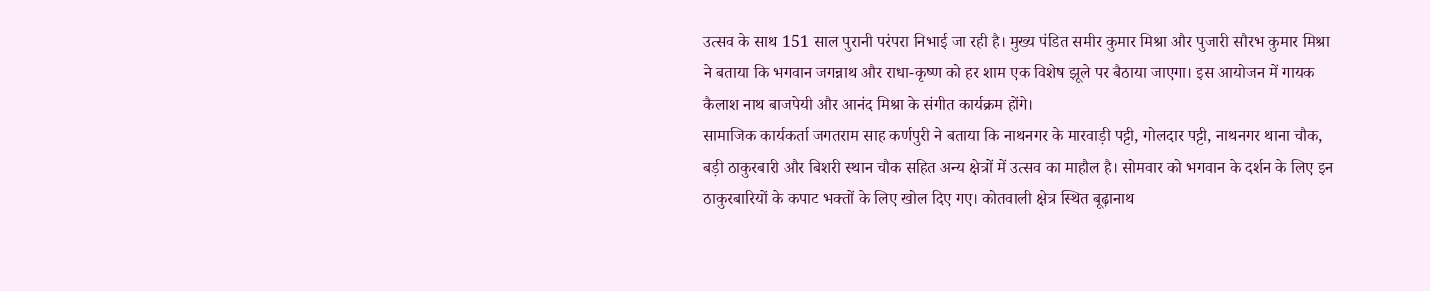उत्सव के साथ 151 साल पुरानी परंपरा निभाई जा रही है। मुख्य पंडित समीर कुमार मिश्रा और पुजारी सौरभ कुमार मिश्रा ने बताया कि भगवान जगन्नाथ और राधा-कृष्ण को हर शाम एक विशेष झूले पर बैठाया जाएगा। इस आयोजन में गायक कैलाश नाथ बाजपेयी और आनंद मिश्रा के संगीत कार्यक्रम होंगे।
सामाजिक कार्यकर्ता जगतराम साह कर्णपुरी ने बताया कि नाथनगर के मारवाड़ी पट्टी, गोलदार पट्टी, नाथनगर थाना चौक, बड़ी ठाकुरबारी और बिशरी स्थान चौक सहित अन्य क्षेत्रों में उत्सव का माहौल है। सोमवार को भगवान के दर्शन के लिए इन ठाकुरबारियों के कपाट भक्तों के लिए खोल दिए गए। कोतवाली क्षेत्र स्थित बूढ़ानाथ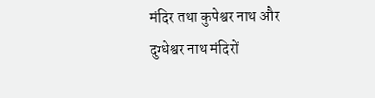मंदिर तथा कुपेश्वर नाथ और दुग्धेश्वर नाथ मंदिरों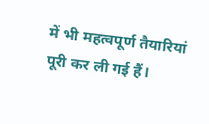में भी महत्वपूर्ण तैयारियां पूरी कर ली गई हैं।